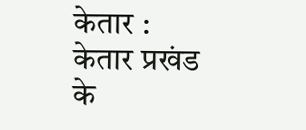केतार : केतार प्रखंड के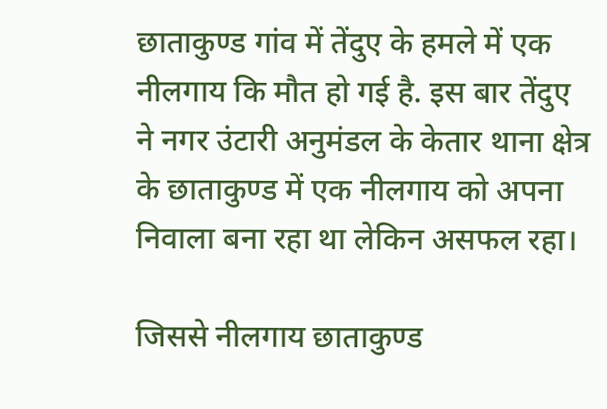छाताकुण्ड गांव में तेंदुए के हमले में एक नीलगाय कि मौत हो गई है. इस बार तेंदुए ने नगर उंटारी अनुमंडल के केतार थाना क्षेत्र के छाताकुण्ड में एक नीलगाय को अपना निवाला बना रहा था लेकिन असफल रहा।

जिससे नीलगाय छाताकुण्ड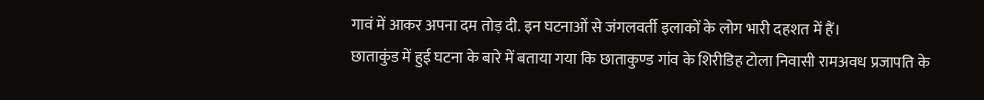गावं में आकर अपना दम तोड़ दी. इन घटनाओं से जंगलवर्ती इलाकों के लोग भारी दहशत में हैं।
छाताकुंड में हुई घटना के बारे में बताया गया कि छाताकुण्ड गांव के शिरीडिह टोला निवासी रामअवध प्रजापति के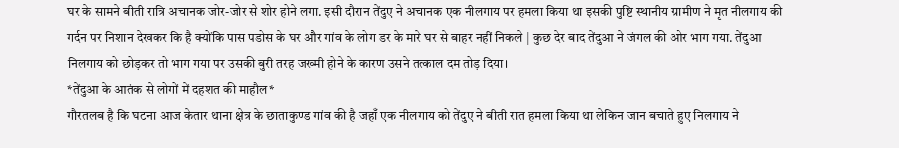घर के सामने बीती रात्रि अचानक जोर-जोर से शोर होने लगा. इसी दौरान तेंदुए ने अचानक एक नीलगाय पर हमला किया था इसकी पुष्टि स्थानीय ग्रामीण ने मृत नीलगाय की गर्दन पर निशान देखकर कि है क्योंकि पास पडोस के घर और गांव के लोग डर के मारे घर से बाहर नहीं निकले | कुछ देर बाद तेंदुआ ने जंगल की ओर भाग गया. तेंदुआ निलगाय को छोड़कर तो भाग गया पर उसकी बुरी तरह जख्मी होने के कारण उसने तत्काल दम तोड़ दिया।
*तेंदुआ के आतंक से लोगों में दहशत की माहौल*
गौरतलब है कि घटना आज केतार थाना क्षेत्र के छाताकुण्ड गांव की है जहाँ एक नीलगाय को तेंदुए ने बीती रात हमला किया था लेकिन जान बचाते हुए निलगाय ने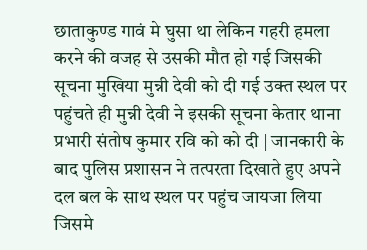छाताकुण्ड गावं मे घुसा था लेकिन गहरी हमला करने की वजह से उसकी मौत हो गई जिसकी सूचना मुखिया मुन्नी देवी को दी गई उक्त स्थल पर पहुंचते ही मुन्नी देवी ने इसकी सूचना केतार थाना प्रभारी संतोष कुमार रवि को को दी | जानकारी के बाद पुलिस प्रशासन ने तत्परता दिखाते हुए अपने दल बल के साथ स्थल पर पहुंच जायजा लिया जिसमे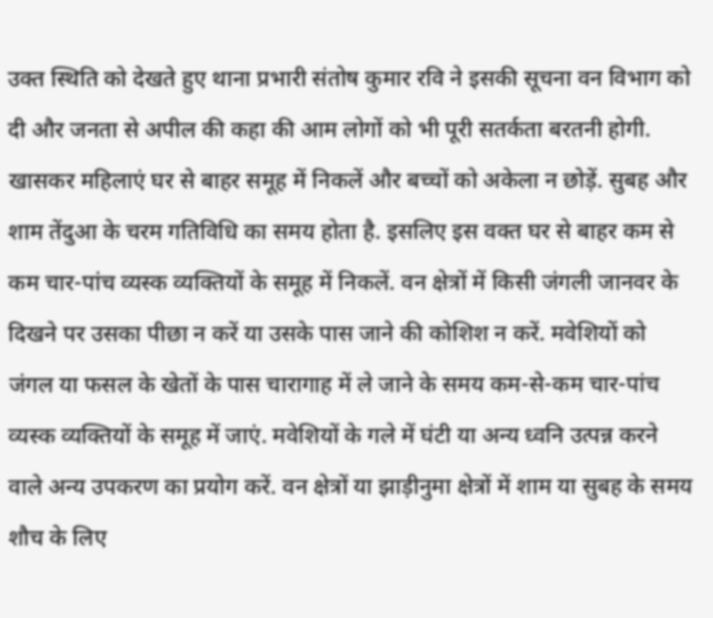उक्त स्थिति को देखते हुए थाना प्रभारी संतोष कुमार रवि ने इसकी सूचना वन विभाग को दी और जनता से अपील की कहा की आम लोगों को भी पूरी सतर्कता बरतनी होगी. खासकर महिलाएं घर से बाहर समूह में निकलें और बच्चों को अकेला न छोड़ें. सुबह और शाम तेंदुआ के चरम गतिविधि का समय होता है. इसलिए इस वक्त घर से बाहर कम से कम चार-पांच व्यस्क व्यक्तियों के समूह में निकलें. वन क्षेत्रों में किसी जंगली जानवर के दिखने पर उसका पीछा न करें या उसके पास जाने की कोशिश न करें. मवेशियों को जंगल या फसल के खेतों के पास चारागाह में ले जाने के समय कम-से-कम चार-पांच व्यस्क व्यक्तियों के समूह में जाएं. मवेशियों के गले में घंटी या अन्य ध्वनि उत्पन्न करने वाले अन्य उपकरण का प्रयोग करें. वन क्षेत्रों या झाड़ीनुमा क्षेत्रों में शाम या सुबह के समय शौच के लिए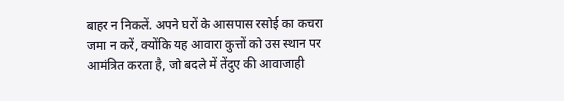बाहर न निकलें. अपने घरों के आसपास रसोई का कचरा जमा न करें, क्योंकि यह आवारा कुत्तों को उस स्थान पर आमंत्रित करता है, जो बदले में तेंदुए की आवाजाही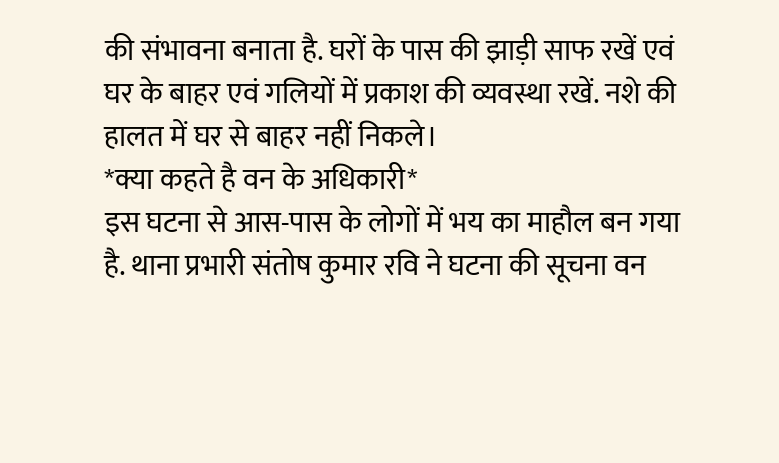की संभावना बनाता है. घरों के पास की झाड़ी साफ रखें एवं घर के बाहर एवं गलियों में प्रकाश की व्यवस्था रखें. नशे की हालत में घर से बाहर नहीं निकले।
*क्या कहते है वन के अधिकारी*
इस घटना से आस-पास के लोगों में भय का माहौल बन गया है. थाना प्रभारी संतोष कुमार रवि ने घटना की सूचना वन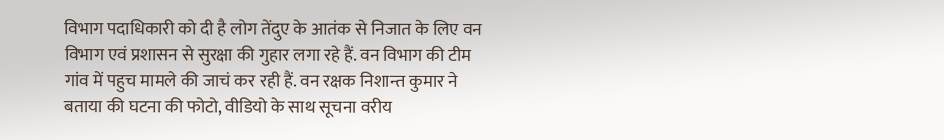विभाग पदाधिकारी को दी है लोग तेंदुए के आतंक से निजात के लिए वन विभाग एवं प्रशासन से सुरक्षा की गुहार लगा रहे हैं. वन विभाग की टीम गांव में पहुच मामले की जाचं कर रही हैं. वन रक्षक निशान्त कुमार ने बताया की घटना की फोटो, वीडियो के साथ सूचना वरीय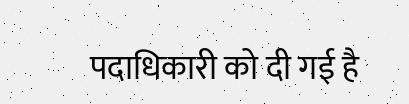पदाधिकारी को दी गई है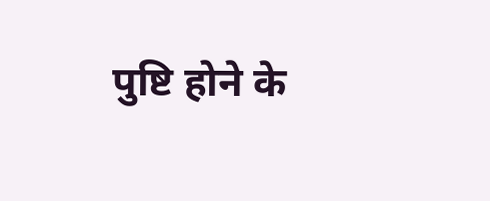पुष्टि होने के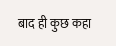बाद ही कुछ कहा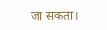जा सकता।